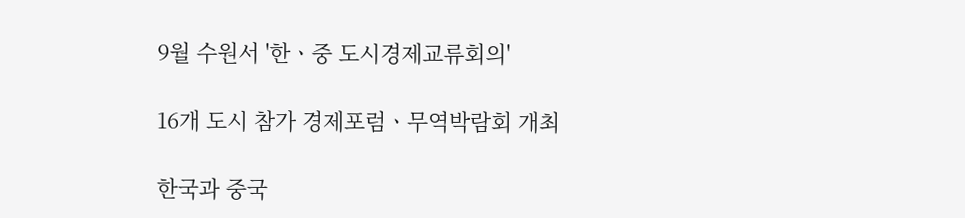9월 수원서 '한ㆍ중 도시경제교류회의'

16개 도시 참가 경제포럼ㆍ무역박람회 개최

한국과 중국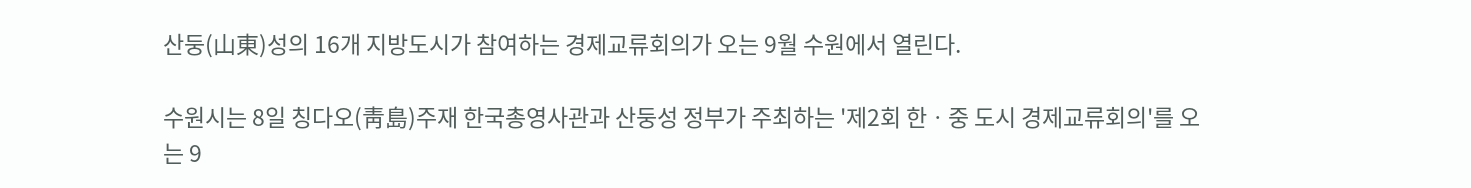산둥(山東)성의 16개 지방도시가 참여하는 경제교류회의가 오는 9월 수원에서 열린다.

수원시는 8일 칭다오(靑島)주재 한국총영사관과 산둥성 정부가 주최하는 '제2회 한ㆍ중 도시 경제교류회의'를 오는 9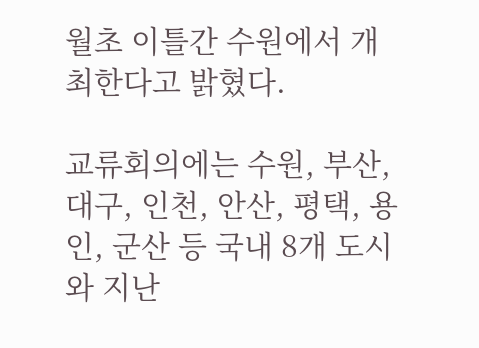월초 이틀간 수원에서 개최한다고 밝혔다.

교류회의에는 수원, 부산, 대구, 인천, 안산, 평택, 용인, 군산 등 국내 8개 도시와 지난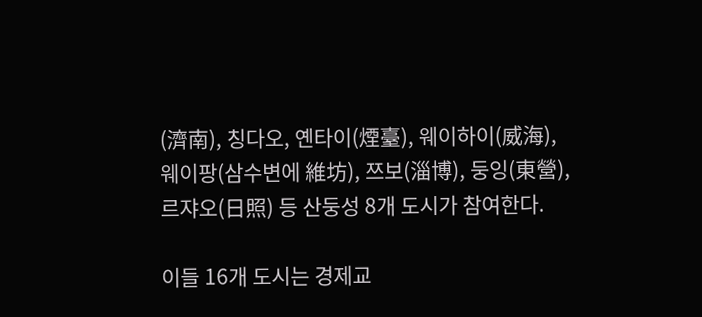(濟南), 칭다오, 옌타이(煙臺), 웨이하이(威海),웨이팡(삼수변에 維坊), 쯔보(淄博), 둥잉(東營), 르쟈오(日照) 등 산둥성 8개 도시가 참여한다.

이들 16개 도시는 경제교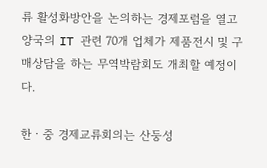류 활성화방안을 논의하는 경제포럼을 열고 양국의 IT 관련 70개 업체가 제품전시 및 구매상담을 하는 무역박람회도 개최할 예정이다.

한ㆍ중 경제교류회의는 산둥성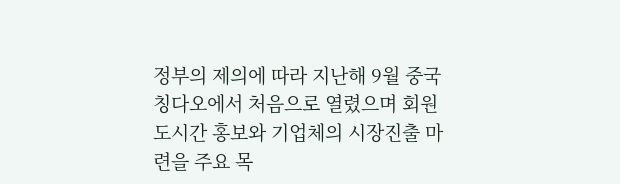정부의 제의에 따라 지난해 9월 중국 칭다오에서 처음으로 열렸으며 회원 도시간 홍보와 기업체의 시장진출 마련을 주요 목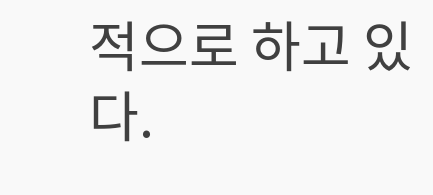적으로 하고 있다.